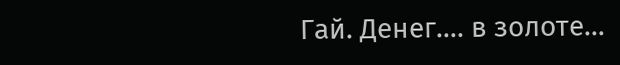Гай. Денег…. в золоте…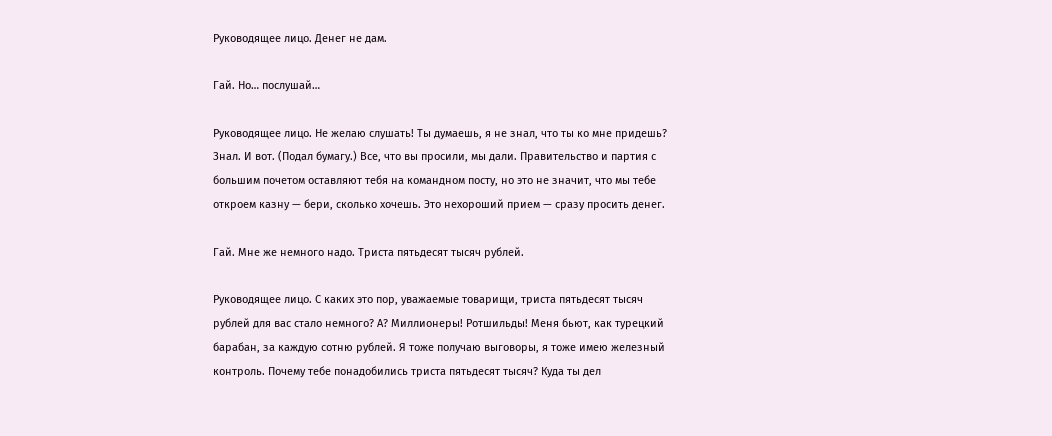Руководящее лицо. Денег не дам.

Гай. Но… послушай…

Руководящее лицо. Не желаю слушать! Ты думаешь, я не знал, что ты ко мне придешь? Знал. И вот. (Подал бумагу.) Все, что вы просили, мы дали. Правительство и партия с большим почетом оставляют тебя на командном посту, но это не значит, что мы тебе откроем казну — бери, сколько хочешь. Это нехороший прием — сразу просить денег.

Гай. Мне же немного надо. Триста пятьдесят тысяч рублей.

Руководящее лицо. С каких это пор, уважаемые товарищи, триста пятьдесят тысяч рублей для вас стало немного? А? Миллионеры! Ротшильды! Меня бьют, как турецкий барабан, за каждую сотню рублей. Я тоже получаю выговоры, я тоже имею железный контроль. Почему тебе понадобились триста пятьдесят тысяч? Куда ты дел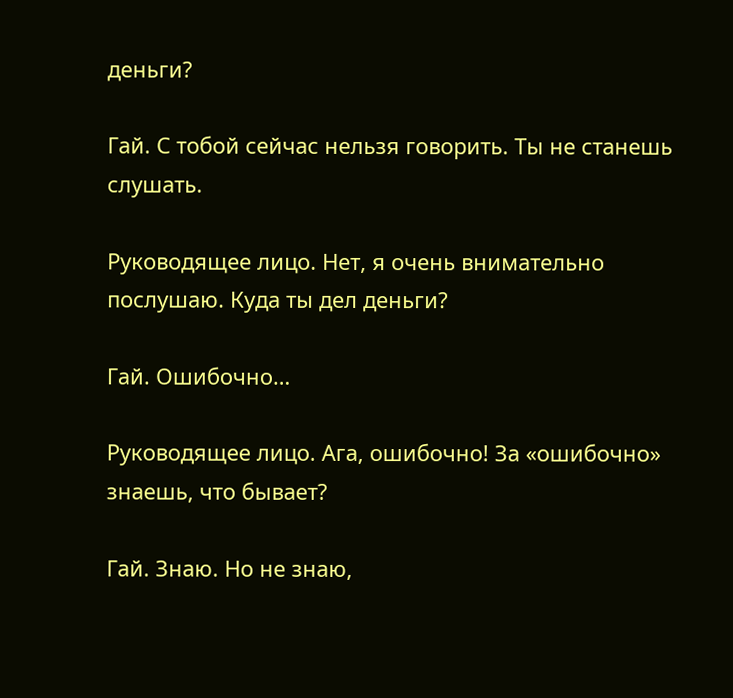деньги?

Гай. С тобой сейчас нельзя говорить. Ты не станешь слушать.

Руководящее лицо. Нет, я очень внимательно послушаю. Куда ты дел деньги?

Гай. Ошибочно…

Руководящее лицо. Ага, ошибочно! За «ошибочно» знаешь, что бывает?

Гай. Знаю. Но не знаю,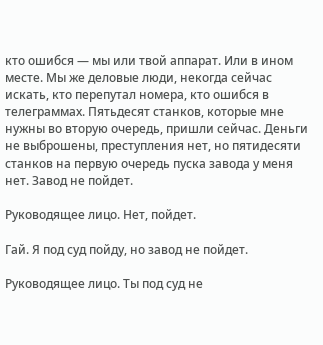кто ошибся — мы или твой аппарат. Или в ином месте. Мы же деловые люди, некогда сейчас искать, кто перепутал номера, кто ошибся в телеграммах. Пятьдесят станков, которые мне нужны во вторую очередь, пришли сейчас. Деньги не выброшены, преступления нет, но пятидесяти станков на первую очередь пуска завода у меня нет. Завод не пойдет.

Руководящее лицо. Нет, пойдет.

Гай. Я под суд пойду, но завод не пойдет.

Руководящее лицо. Ты под суд не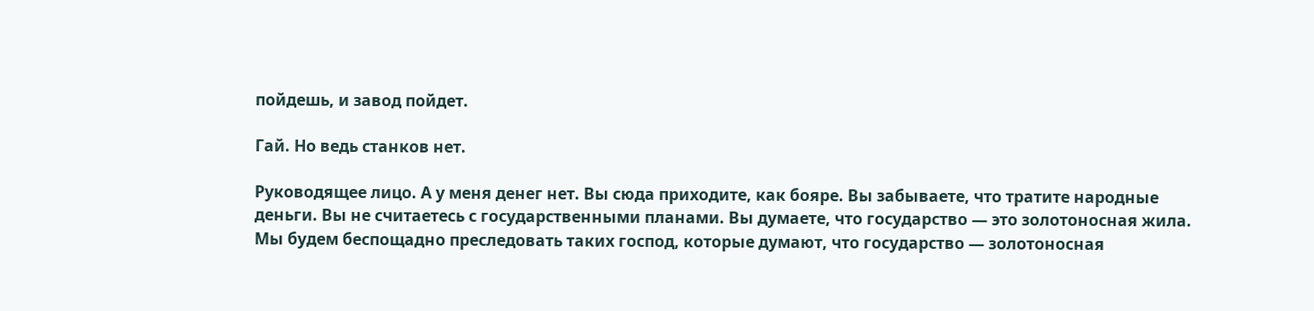пойдешь, и завод пойдет.

Гай. Но ведь станков нет.

Руководящее лицо. А у меня денег нет. Вы сюда приходите, как бояре. Вы забываете, что тратите народные деньги. Вы не считаетесь с государственными планами. Вы думаете, что государство — это золотоносная жила. Мы будем беспощадно преследовать таких господ, которые думают, что государство — золотоносная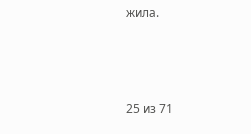жила.



25 из 71